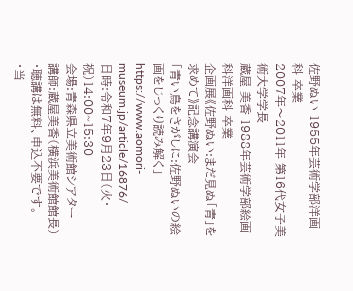佐野ぬい 1955年芸術学部洋画科 卒業
2007年〜2011年 第16代女子美術大学学長
蔵屋 美香 1988年芸術学部絵画科洋画科 卒業
企画展《佐野ぬい:まだ見ぬ「青」を求めて》記念講演会
「青い鳥をさがしに:佐野ぬいの絵画をじっくり読み解く」
https://www.aomori-museum.jp/article/16876/
日時:令和7年9月23日(火・祝)14:00~15:30
会場:青森県立美術館シアター
講師:蔵屋美香(横浜美術館館長)
・聴講は無料、申込不要です。
・当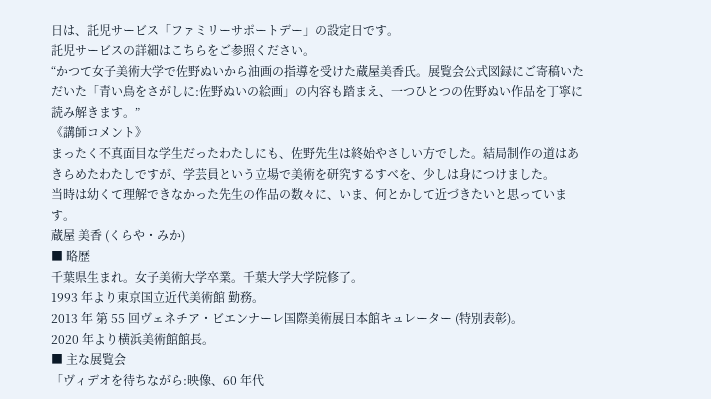日は、託児サービス「ファミリーサポートデー」の設定日です。
託児サービスの詳細はこちらをご参照ください。
“かつて女子美術大学で佐野ぬいから油画の指導を受けた蔵屋美香氏。展覧会公式図録にご寄稿いただいた「青い鳥をさがしに:佐野ぬいの絵画」の内容も踏まえ、一つひとつの佐野ぬい作品を丁寧に読み解きます。”
《講師コメント》
まったく不真面目な学生だったわたしにも、佐野先生は終始やさしい方でした。結局制作の道はあきらめたわたしですが、学芸員という立場で美術を研究するすべを、少しは身につけました。
当時は幼くて理解できなかった先生の作品の数々に、いま、何とかして近づきたいと思っています。
蔵屋 美香 (くらや・みか)
■ 略歴
千葉県生まれ。女子美術大学卒業。千葉大学大学院修了。
1993 年より東京国立近代美術館 勤務。
2013 年 第 55 回ヴェネチア・ビエンナーレ国際美術展日本館キュレーター (特別表彰)。
2020 年より横浜美術館館長。
■ 主な展覧会
「ヴィデオを待ちながら:映像、60 年代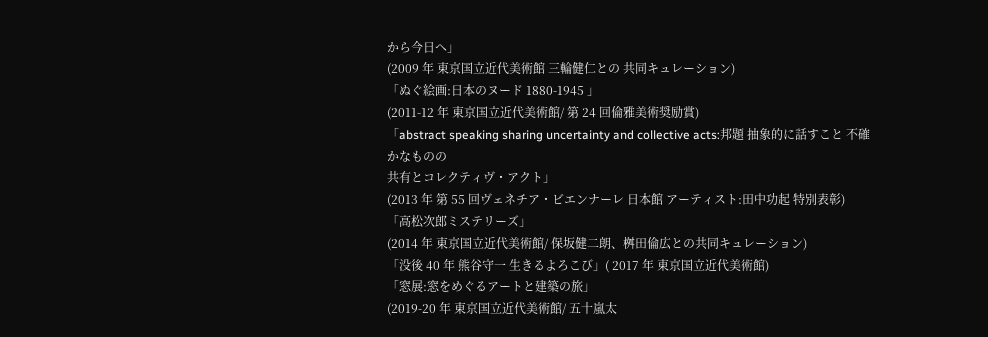から今日へ」
(2009 年 東京国立近代美術館 三輪健仁との 共同キュレーション)
「ぬぐ絵画:日本のヌード 1880-1945 」
(2011-12 年 東京国立近代美術館/ 第 24 回倫雅美術奨励賞)
「abstract speaking sharing uncertainty and collective acts:邦題 抽象的に話すこと 不確かなものの
共有とコレクティヴ・アクト」
(2013 年 第 55 回ヴェネチア・ビエンナーレ 日本館 アーティスト:田中功起 特別表彰)
「高松次郎ミステリーズ」
(2014 年 東京国立近代美術館/ 保坂健二朗、桝田倫広との共同キュレーション)
「没後 40 年 熊谷守一 生きるよろこび」( 2017 年 東京国立近代美術館)
「窓展:窓をめぐるアートと建築の旅」
(2019-20 年 東京国立近代美術館/ 五十嵐太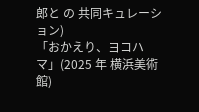郎と の 共同キュレーション)
「おかえり、ヨコハマ」(2025 年 横浜美術館)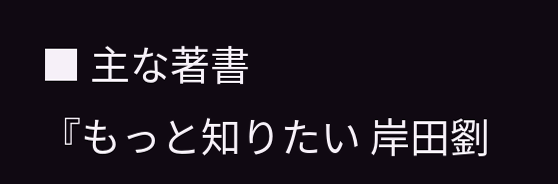■ 主な著書
『もっと知りたい 岸田劉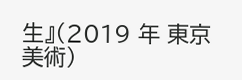生』(2019 年 東京美術)